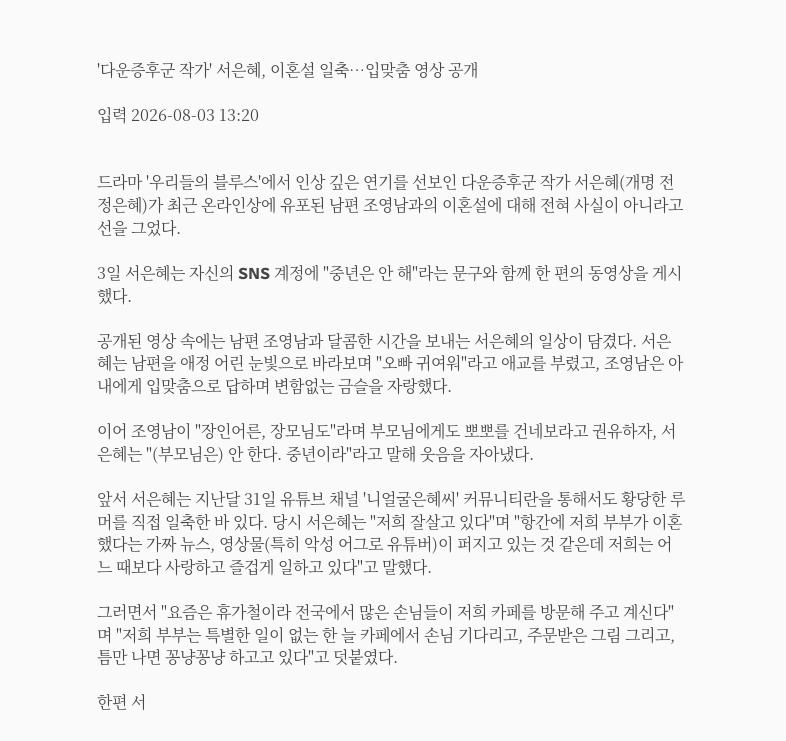'다운증후군 작가' 서은혜, 이혼설 일축…입맞춤 영상 공개

입력 2026-08-03 13:20


드라마 '우리들의 블루스'에서 인상 깊은 연기를 선보인 다운증후군 작가 서은혜(개명 전 정은혜)가 최근 온라인상에 유포된 남편 조영남과의 이혼설에 대해 전혀 사실이 아니라고 선을 그었다.

3일 서은혜는 자신의 SNS 계정에 "중년은 안 해"라는 문구와 함께 한 편의 동영상을 게시했다.

공개된 영상 속에는 남편 조영남과 달콤한 시간을 보내는 서은혜의 일상이 담겼다. 서은혜는 남편을 애정 어린 눈빛으로 바라보며 "오빠 귀여워"라고 애교를 부렸고, 조영남은 아내에게 입맞춤으로 답하며 변함없는 금슬을 자랑했다.

이어 조영남이 "장인어른, 장모님도"라며 부모님에게도 뽀뽀를 건네보라고 권유하자, 서은혜는 "(부모님은) 안 한다. 중년이라"라고 말해 웃음을 자아냈다.

앞서 서은혜는 지난달 31일 유튜브 채널 '니얼굴은혜씨' 커뮤니티란을 통해서도 황당한 루머를 직접 일축한 바 있다. 당시 서은혜는 "저희 잘살고 있다"며 "항간에 저희 부부가 이혼했다는 가짜 뉴스, 영상물(특히 악성 어그로 유튜버)이 퍼지고 있는 것 같은데 저희는 어느 때보다 사랑하고 즐겁게 일하고 있다"고 말했다.

그러면서 "요즘은 휴가철이라 전국에서 많은 손님들이 저희 카페를 방문해 주고 계신다"며 "저희 부부는 특별한 일이 없는 한 늘 카페에서 손님 기다리고, 주문받은 그림 그리고, 틈만 나면 꽁냥꽁냥 하고고 있다"고 덧붙였다.

한편 서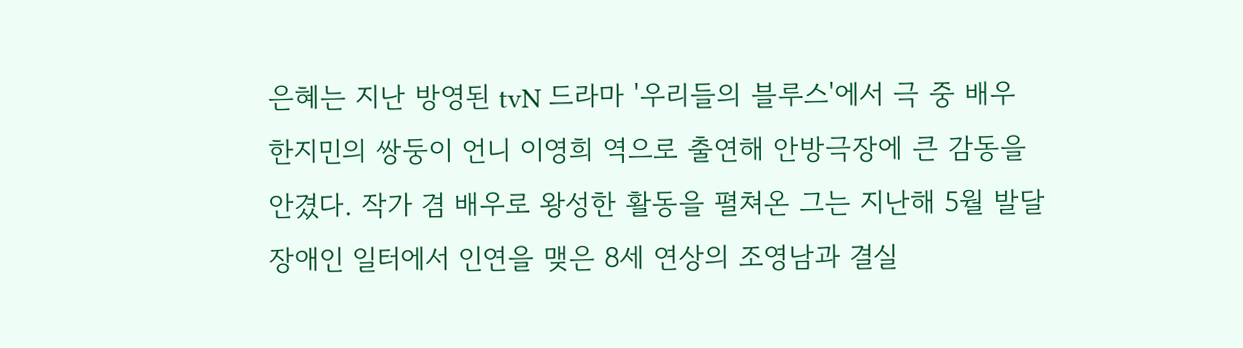은혜는 지난 방영된 tvN 드라마 '우리들의 블루스'에서 극 중 배우 한지민의 쌍둥이 언니 이영희 역으로 출연해 안방극장에 큰 감동을 안겼다. 작가 겸 배우로 왕성한 활동을 펼쳐온 그는 지난해 5월 발달장애인 일터에서 인연을 맺은 8세 연상의 조영남과 결실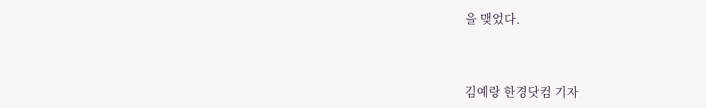을 맺었다.



김예랑 한경닷컴 기자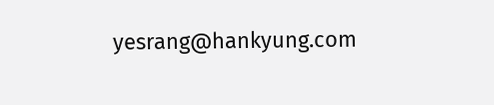yesrang@hankyung.com